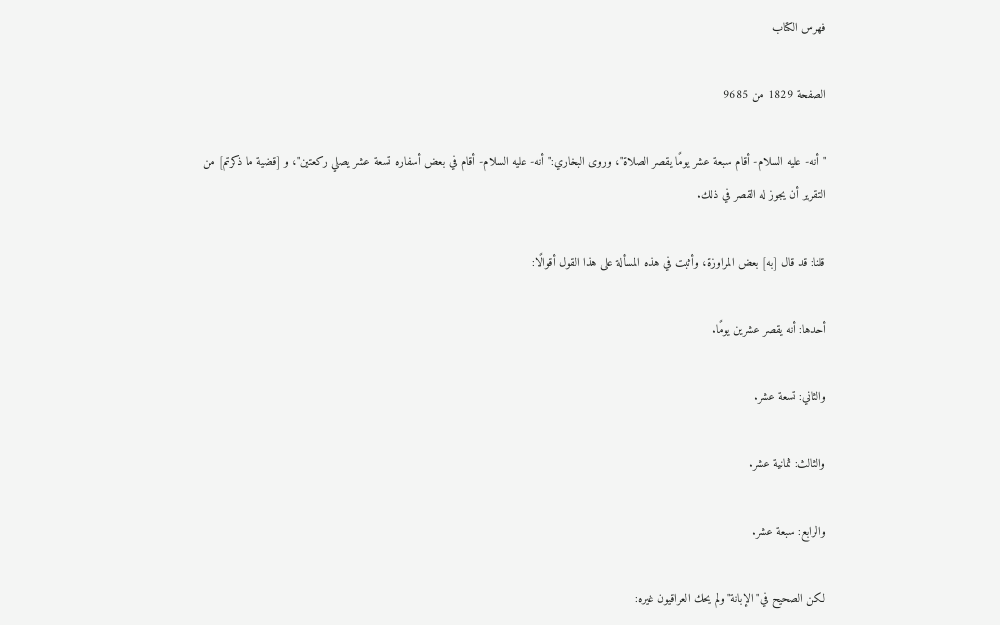فهرس الكتاب

الصفحة 1829 من 9685

"أنه- عليه السلام- أقام سبعة عشر يومًا يقصر الصلاة"، وروى البخاري:"أنه- عليه السلام- أقام في بعض أسفاره تسعة عشر يصلي ركعتين"، و [قضية ما ذكرتم] من التقرير أن يجوز له القصر في ذلك.

قلنا: قد قال [به] بعض المراوزة، وأثبت في هذه المسألة على هذا القول أقوالًا:

أحدها: أنه يقصر عشرين يومًا.

والثاني: تسعة عشر.

والثالث: ثمانية عشر.

والرابع: سبعة عشر.

لكن الصحيح في"الإبانة"ولم يحك العراقيون غيره: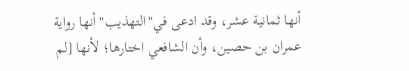أنها ثمانية عشر، وقد ادعى في"التهذيب"أنها رواية عمران بن حصين، وأن الشافعي اختارها؛ لأنها [لم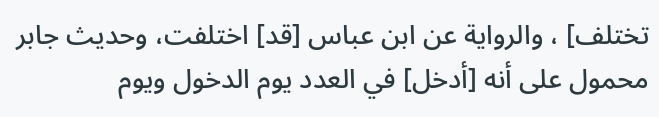تختلف] ، والرواية عن ابن عباس [قد] اختلفت، وحديث جابر محمول على أنه [أدخل] في العدد يوم الدخول ويوم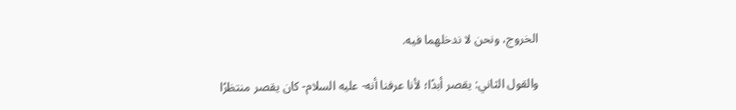الخروج، ونحن لا ندخلهما فيه.

والقول الثاني: يقصر أبدًا؛ لأنا عرفنا أنه- عليه السلام- كان يقصر منتظرًا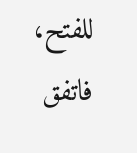للفتح، فاتفق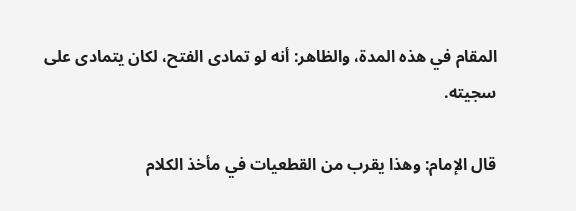المقام في هذه المدة، والظاهر: أنه لو تمادى الفتح، لكان يتمادى على سجيته.

قال الإمام: وهذا يقرب من القطعيات في مأخذ الكلام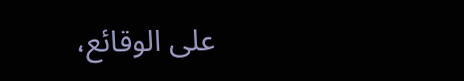على الوقائع،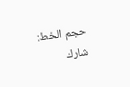حجم الخط:
شارك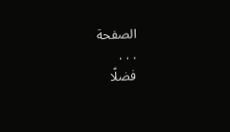الصفحة
. . .
فضلًا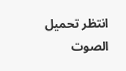انتظر تحميل الصوت